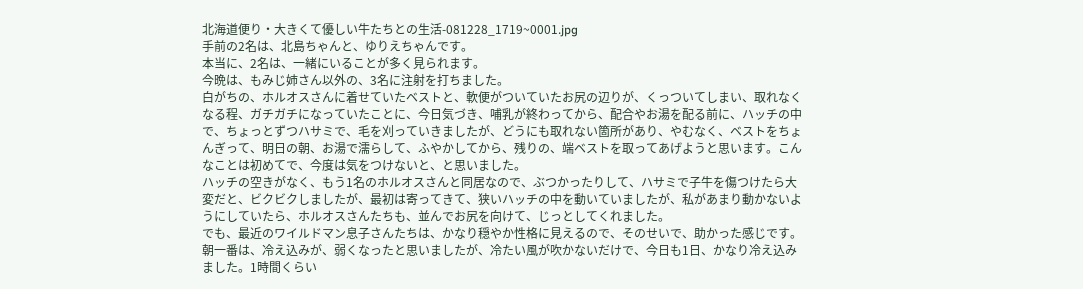北海道便り・大きくて優しい牛たちとの生活-081228_1719~0001.jpg
手前の2名は、北島ちゃんと、ゆりえちゃんです。
本当に、2名は、一緒にいることが多く見られます。
今晩は、もみじ姉さん以外の、3名に注射を打ちました。
白がちの、ホルオスさんに着せていたベストと、軟便がついていたお尻の辺りが、くっついてしまい、取れなくなる程、ガチガチになっていたことに、今日気づき、哺乳が終わってから、配合やお湯を配る前に、ハッチの中で、ちょっとずつハサミで、毛を刈っていきましたが、どうにも取れない箇所があり、やむなく、ベストをちょんぎって、明日の朝、お湯で濡らして、ふやかしてから、残りの、端ベストを取ってあげようと思います。こんなことは初めてで、今度は気をつけないと、と思いました。
ハッチの空きがなく、もう1名のホルオスさんと同居なので、ぶつかったりして、ハサミで子牛を傷つけたら大変だと、ビクビクしましたが、最初は寄ってきて、狭いハッチの中を動いていましたが、私があまり動かないようにしていたら、ホルオスさんたちも、並んでお尻を向けて、じっとしてくれました。
でも、最近のワイルドマン息子さんたちは、かなり穏やか性格に見えるので、そのせいで、助かった感じです。
朝一番は、冷え込みが、弱くなったと思いましたが、冷たい風が吹かないだけで、今日も1日、かなり冷え込みました。1時間くらい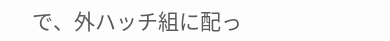で、外ハッチ組に配っ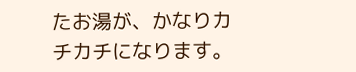たお湯が、かなりカチカチになります。